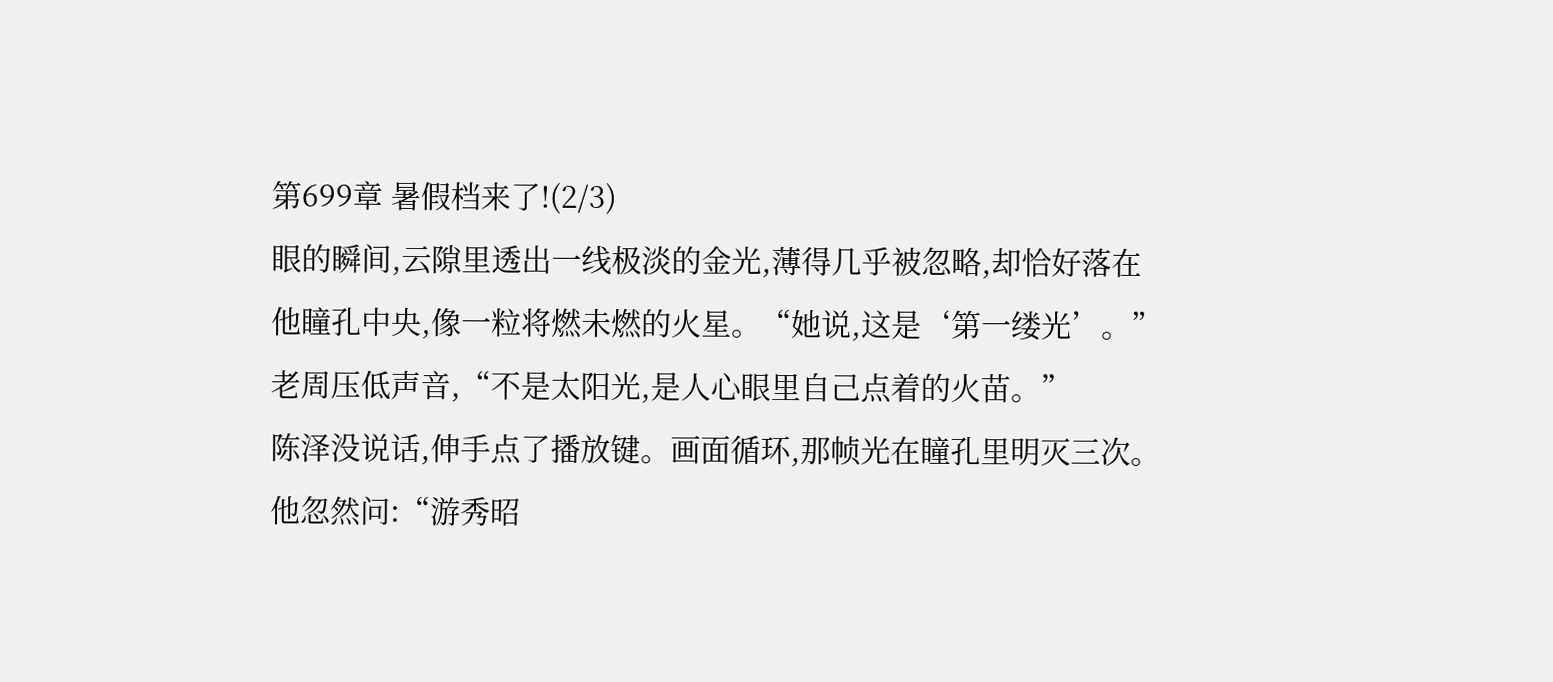第699章 暑假档来了!(2/3)
眼的瞬间,云隙里透出一线极淡的金光,薄得几乎被忽略,却恰好落在他瞳孔中央,像一粒将燃未燃的火星。“她说,这是‘第一缕光’。”老周压低声音,“不是太阳光,是人心眼里自己点着的火苗。”
陈泽没说话,伸手点了播放键。画面循环,那帧光在瞳孔里明灭三次。他忽然问:“游秀昭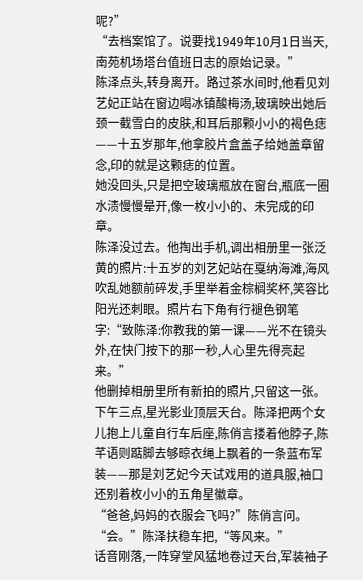呢?”
“去档案馆了。说要找1949年10月1日当天,南苑机场塔台值班日志的原始记录。”
陈泽点头,转身离开。路过茶水间时,他看见刘艺妃正站在窗边喝冰镇酸梅汤,玻璃映出她后颈一截雪白的皮肤,和耳后那颗小小的褐色痣——十五岁那年,他拿胶片盒盖子给她盖章留念,印的就是这颗痣的位置。
她没回头,只是把空玻璃瓶放在窗台,瓶底一圈水渍慢慢晕开,像一枚小小的、未完成的印章。
陈泽没过去。他掏出手机,调出相册里一张泛黄的照片:十五岁的刘艺妃站在戛纳海滩,海风吹乱她额前碎发,手里举着金棕榈奖杯,笑容比阳光还刺眼。照片右下角有行褪色钢笔字:“致陈泽:你教我的第一课——光不在镜头外,在快门按下的那一秒,人心里先得亮起来。”
他删掉相册里所有新拍的照片,只留这一张。
下午三点,星光影业顶层天台。陈泽把两个女儿抱上儿童自行车后座,陈俏言搂着他脖子,陈芊语则踮脚去够晾衣绳上飘着的一条蓝布军装——那是刘艺妃今天试戏用的道具服,袖口还别着枚小小的五角星徽章。
“爸爸,妈妈的衣服会飞吗?”陈俏言问。
“会。”陈泽扶稳车把,“等风来。”
话音刚落,一阵穿堂风猛地卷过天台,军装袖子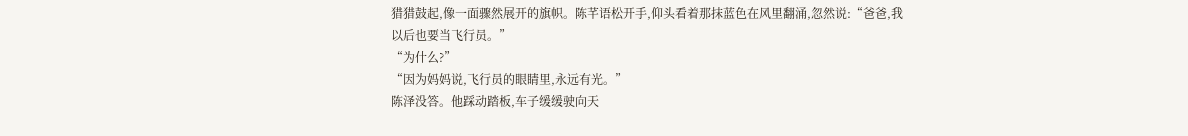猎猎鼓起,像一面骤然展开的旗帜。陈芊语松开手,仰头看着那抹蓝色在风里翻涌,忽然说:“爸爸,我以后也要当飞行员。”
“为什么?”
“因为妈妈说,飞行员的眼睛里,永远有光。”
陈泽没答。他踩动踏板,车子缓缓驶向天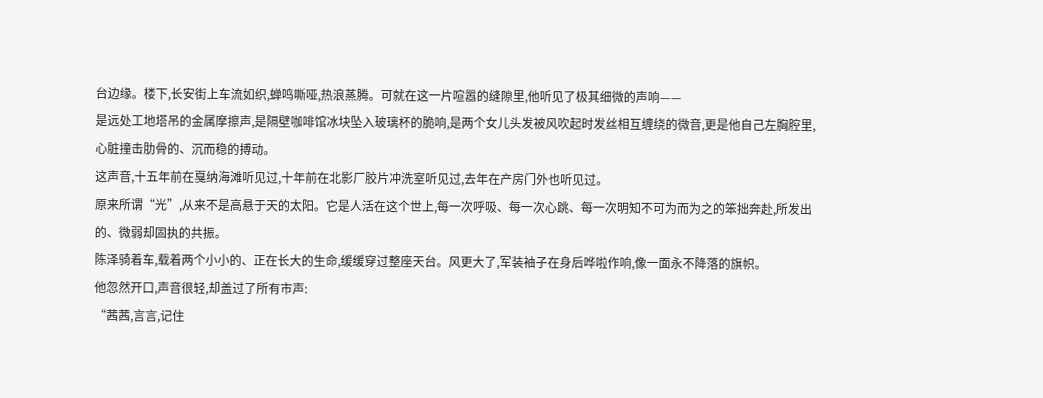台边缘。楼下,长安街上车流如织,蝉鸣嘶哑,热浪蒸腾。可就在这一片喧嚣的缝隙里,他听见了极其细微的声响——
是远处工地塔吊的金属摩擦声,是隔壁咖啡馆冰块坠入玻璃杯的脆响,是两个女儿头发被风吹起时发丝相互缠绕的微音,更是他自己左胸腔里,心脏撞击肋骨的、沉而稳的搏动。
这声音,十五年前在戛纳海滩听见过,十年前在北影厂胶片冲洗室听见过,去年在产房门外也听见过。
原来所谓“光”,从来不是高悬于天的太阳。它是人活在这个世上,每一次呼吸、每一次心跳、每一次明知不可为而为之的笨拙奔赴,所发出的、微弱却固执的共振。
陈泽骑着车,载着两个小小的、正在长大的生命,缓缓穿过整座天台。风更大了,军装袖子在身后哗啦作响,像一面永不降落的旗帜。
他忽然开口,声音很轻,却盖过了所有市声:
“茜茜,言言,记住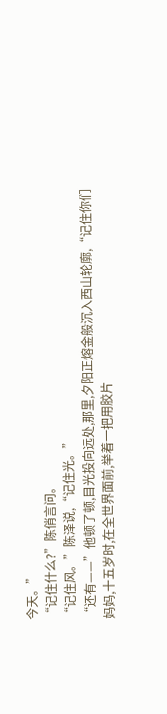今天。”
“记住什么?”陈俏言问。
“记住风。”陈泽说,“记住光。”
“还有——”他顿了顿,目光投向远处,那里,夕阳正熔金般沉入西山轮廓,“记住你们妈妈,十五岁时,在全世界面前,举着一把用胶片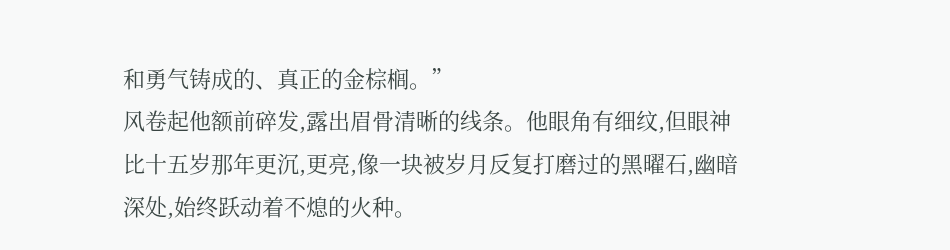和勇气铸成的、真正的金棕榈。”
风卷起他额前碎发,露出眉骨清晰的线条。他眼角有细纹,但眼神比十五岁那年更沉,更亮,像一块被岁月反复打磨过的黑曜石,幽暗深处,始终跃动着不熄的火种。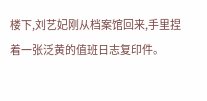楼下,刘艺妃刚从档案馆回来,手里捏着一张泛黄的值班日志复印件。